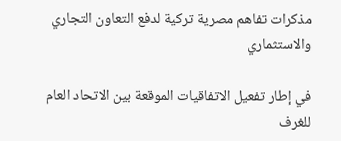مذكرات تفاهم مصرية تركية لدفع التعاون التجاري والاستثماري

في إطار تفعيل الاتفاقيات الموقعة بين الاتحاد العام للغرف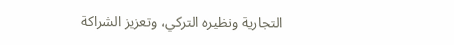التجارية ونظيره التركي، وتعزيز الشراكة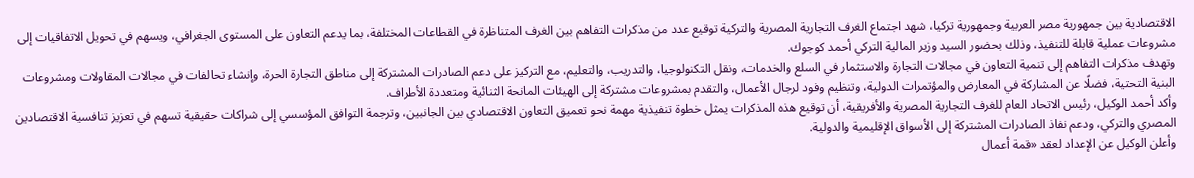الاقتصادية بين جمهورية مصر العربية وجمهورية تركيا، شهد اجتماع الغرف التجارية المصرية والتركية توقيع عدد من مذكرات التفاهم بين الغرف المتناظرة في القطاعات المختلفة، بما يدعم التعاون على المستوى الجغرافي، ويسهم في تحويل الاتفاقيات إلى مشروعات عملية قابلة للتنفيذ، وذلك بحضور السيد وزير المالية التركي أحمد كوجوك.
وتهدف مذكرات التفاهم إلى تنمية التعاون في مجالات التجارة والاستثمار في السلع والخدمات، ونقل التكنولوجيا، والتدريب، والتعليم، مع التركيز على دعم الصادرات المشتركة إلى مناطق التجارة الحرة، وإنشاء تحالفات في مجالات المقاولات ومشروعات البنية التحتية، فضلًا عن المشاركة في المعارض والمؤتمرات الدولية، وتنظيم وفود لرجال الأعمال، والتقدم بمشروعات مشتركة إلى الهيئات المانحة الثنائية ومتعددة الأطراف.
وأكد أحمد الوكيل، رئيس الاتحاد العام للغرف التجارية المصرية والأفريقية، أن توقيع هذه المذكرات يمثل خطوة تنفيذية مهمة نحو تعميق التعاون الاقتصادي بين الجانبين، وترجمة التوافق المؤسسي إلى شراكات حقيقية تسهم في تعزيز تنافسية الاقتصادين المصري والتركي، ودعم نفاذ الصادرات المشتركة إلى الأسواق الإقليمية والدولية.
وأعلن الوكيل عن الإعداد لعقد «قمة أعمال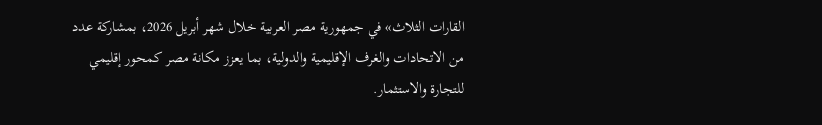القارات الثلاث» في جمهورية مصر العربية خلال شهر أبريل 2026، بمشاركة عدد من الاتحادات والغرف الإقليمية والدولية، بما يعزز مكانة مصر كمحور إقليمي للتجارة والاستثمار.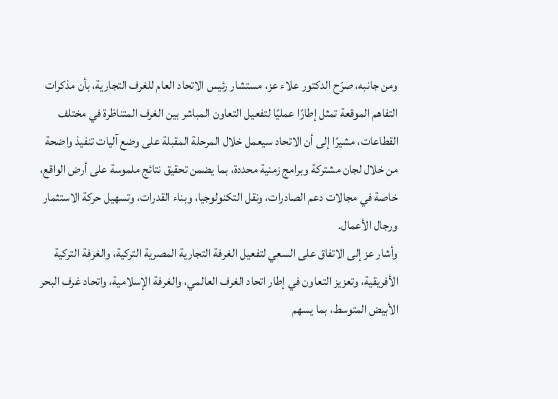ومن جانبه، صرّح الدكتور علاء عز، مستشار رئيس الاتحاد العام للغرف التجارية، بأن مذكرات التفاهم الموقعة تمثل إطارًا عمليًا لتفعيل التعاون المباشر بين الغرف المتناظرة في مختلف القطاعات، مشيرًا إلى أن الاتحاد سيعمل خلال المرحلة المقبلة على وضع آليات تنفيذ واضحة من خلال لجان مشتركة وبرامج زمنية محددة، بما يضمن تحقيق نتائج ملموسة على أرض الواقع، خاصة في مجالات دعم الصادرات، ونقل التكنولوجيا، وبناء القدرات، وتسهيل حركة الاستثمار ورجال الأعمال.
وأشار عز إلى الاتفاق على السعي لتفعيل الغرفة التجارية المصرية التركية، والغرفة التركية الأفريقية، وتعزيز التعاون في إطار اتحاد الغرف العالمي، والغرفة الإسلامية، واتحاد غرف البحر الأبيض المتوسط، بما يسهم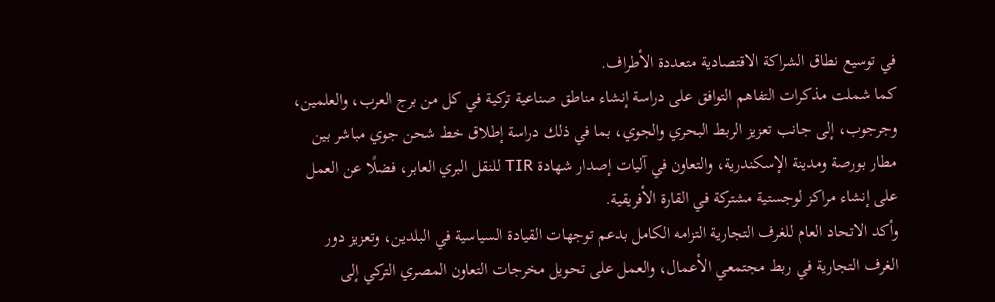في توسيع نطاق الشراكة الاقتصادية متعددة الأطراف.
كما شملت مذكرات التفاهم التوافق على دراسة إنشاء مناطق صناعية تركية في كل من برج العرب، والعلمين، وجرجوب، إلى جانب تعزيز الربط البحري والجوي، بما في ذلك دراسة إطلاق خط شحن جوي مباشر بين مطار بورصة ومدينة الإسكندرية، والتعاون في آليات إصدار شهادة TIR للنقل البري العابر، فضلًا عن العمل على إنشاء مراكز لوجستية مشتركة في القارة الأفريقية.
وأكد الاتحاد العام للغرف التجارية التزامه الكامل بدعم توجهات القيادة السياسية في البلدين، وتعزيز دور الغرف التجارية في ربط مجتمعي الأعمال، والعمل على تحويل مخرجات التعاون المصري التركي إلى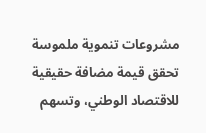مشروعات تنموية ملموسة تحقق قيمة مضافة حقيقية للاقتصاد الوطني، وتسهم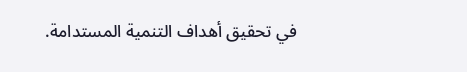في تحقيق أهداف التنمية المستدامة.